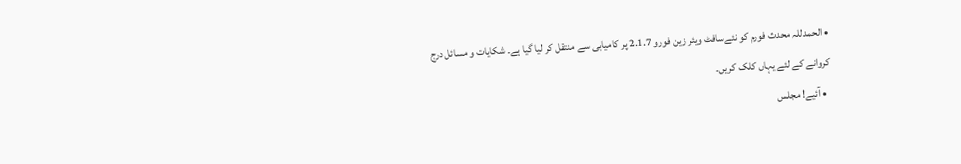• الحمدللہ محدث فورم کو نئےسافٹ ویئر زین فورو 2.1.7 پر کامیابی سے منتقل کر لیا گیا ہے۔ شکایات و مسائل درج کروانے کے لئے یہاں کلک کریں۔
  • آئیے! مجلس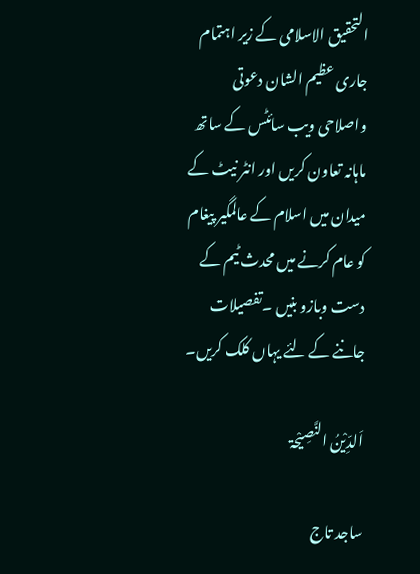التحقیق الاسلامی کے زیر اہتمام جاری عظیم الشان دعوتی واصلاحی ویب سائٹس کے ساتھ ماہانہ تعاون کریں اور انٹر نیٹ کے میدان میں اسلام کے عالمگیر پیغام کو عام کرنے میں محدث ٹیم کے دست وبازو بنیں ۔تفصیلات جاننے کے لئے یہاں کلک کریں۔

اَلدِّیْنُ النَّصِیْحۃ

ساجد تاج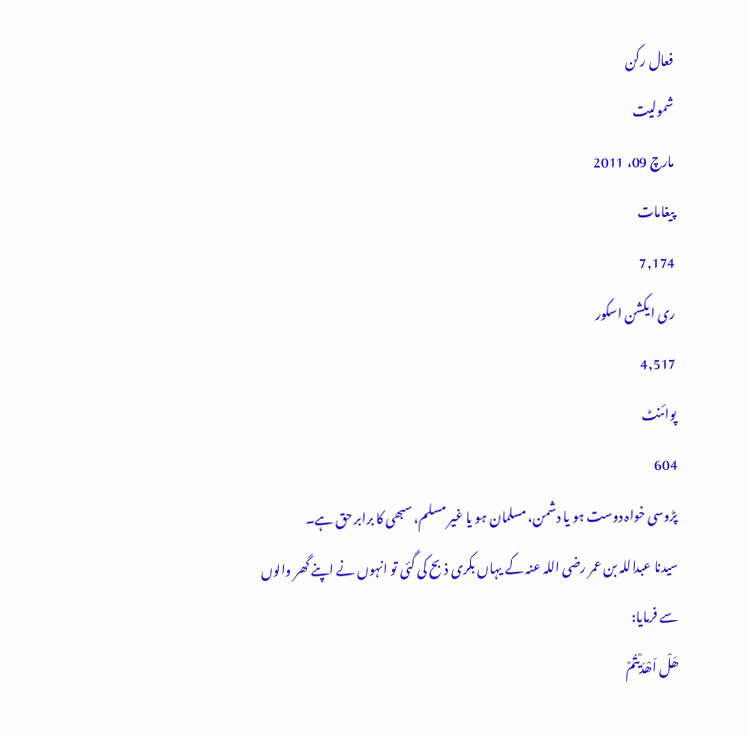فعال رکن
شمولیت
مارچ 09، 2011
پیغامات
7,174
ری ایکشن اسکور
4,517
پوائنٹ
604
پڑوسی خواہ دوست ہو یا دشمن، مسلمان ہو یا غیر مسلم، سبھی کا برابر حق ہے۔
سیدنا عبداللہ بن عمر رضی اللہ عنہ کے یہاں بکری ذبح کی گئی تو انہوں نے اپنے گھر والوں سے فرمایا:
ھَلْ اَھْدَیْتُمْ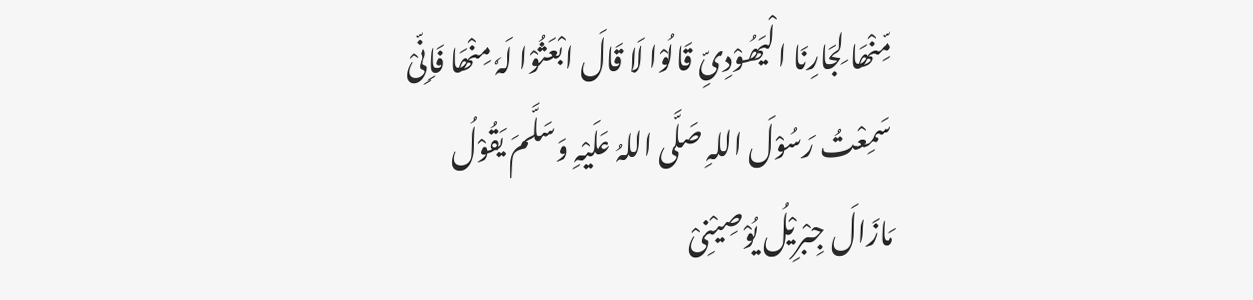مِّنْھَا لِجَارِنَا الْیَھُوْدِیِّ قَالُوْا لَا قَالَ ابْعَثُوْا لَہٗ مِنْھَا فَاِنِّیْ سَمِعْتُ رَسُوْلَ اللہِ صَلَّی اللہُ عَلَیْہِ وَسَلَّمَ یَقُوْلُ مَازَالَ جِبْرِیْلُ یُوْصِیْنِیْ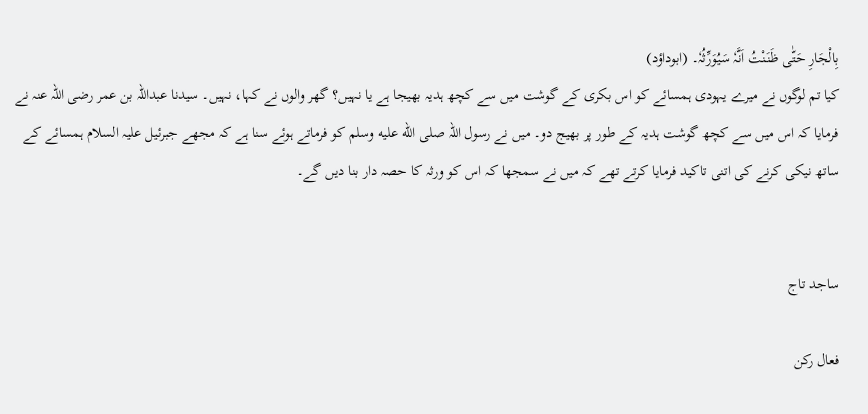بِالْجَارِ حَتّٰی ظَنَنْتُ اَنَّہٗ سَیُوَرِّثُہٗ۔ (ابوداؤد)
کیا تم لوگوں نے میرے یہودی ہمسائے کو اس بکری کے گوشت میں سے کچھ ہدیہ بھیجا ہے یا نہیں؟ گھر والوں نے کہا، نہیں۔ سیدنا عبداللہ بن عمر رضی اللہ عنہ نے فرمایا کہ اس میں سے کچھ گوشت ہدیہ کے طور پر بھیج دو۔ میں نے رسول اللہ صلى الله عليه وسلم کو فرماتے ہوئے سنا ہے کہ مجھے جبرئیل علیہ السلام ہمسائے کے ساتھ نیکی کرنے کی اتنی تاکید فرمایا کرتے تھے کہ میں نے سمجھا کہ اس کو ورثہ کا حصہ دار بنا دیں گے۔


ساجد تاج

فعال رکن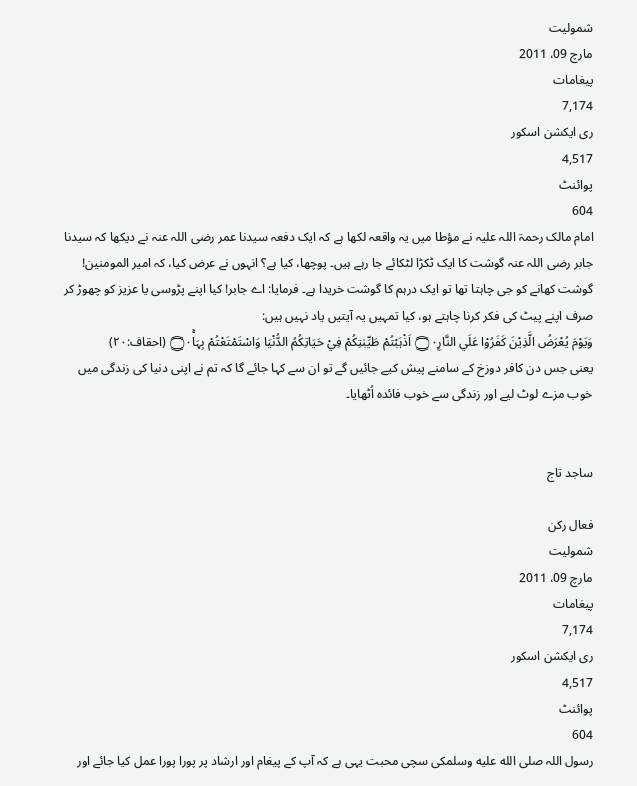شمولیت
مارچ 09، 2011
پیغامات
7,174
ری ایکشن اسکور
4,517
پوائنٹ
604
امام مالک رحمۃ اللہ علیہ نے مؤطا میں یہ واقعہ لکھا ہے کہ ایک دفعہ سیدنا عمر رضی اللہ عنہ نے دیکھا کہ سیدنا جابر رضی اللہ عنہ گوشت کا ایک ٹکڑا لٹکائے جا رہے ہیں۔ پوچھا، کیا ہے؟ انہوں نے عرض کیا، کہ امیر المومنین! گوشت کھانے کو جی چاہتا تھا تو ایک درہم کا گوشت خریدا ہے۔ فرمایا: اے جابر! کیا اپنے پڑوسی یا عزیز کو چھوڑ کر صرف اپنے پیٹ کی فکر کرنا چاہتے ہو، کیا تمہیں یہ آیتیں یاد نہیں ہیں:
وَيَوْمَ يُعْرَضُ الَّذِيْنَ كَفَرُوْا عَلَي النَّارِ۝۰ۭ اَذْہَبْتُمْ طَيِّبٰتِكُمْ فِيْ حَيَاتِكُمُ الدُّنْيَا وَاسْتَمْتَعْتُمْ بِہَا۝۰ۚ (احقاف:۲۰)
یعنی جس دن کافر دوزخ کے سامنے پیش کیے جائیں گے تو ان سے کہا جائے گا کہ تم نے اپنی دنیا کی زندگی میں خوب مزے لوٹ لیے اور زندگی سے خوب فائدہ اُٹھایا۔


ساجد تاج

فعال رکن
شمولیت
مارچ 09، 2011
پیغامات
7,174
ری ایکشن اسکور
4,517
پوائنٹ
604
رسول اللہ صلى الله عليه وسلمکی سچی محبت یہی ہے کہ آپ کے پیغام اور ارشاد پر پورا پورا عمل کیا جائے اور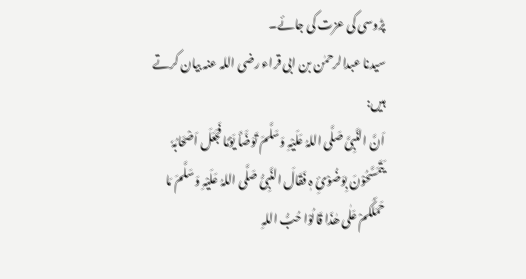پڑوسی کی عزت کی جائے۔
سیدنا عبدالرحمٰن بن ابی قراء رضی اللہ عنہ بیان کرتے ہیں:
اَنَّ النَّبِیَّ صَلَّی اللہُ عَلَیْہِ وَسَلَّمَ تَوَضَّأَ یَوْمًا فَجَعَلَ اَصْحَابُہٗ یَتَمَسَّحُوْنَ بِوَضُوْئِ ہٖ فَقَالَ النَّبِیُّ صَلَّی اللہُ عَلَیْہِ وَسَلَّمَ مَا حَمَلَکُمْ عَلٰی ھٰذَا قَالُوْا حُبُّ اللہِ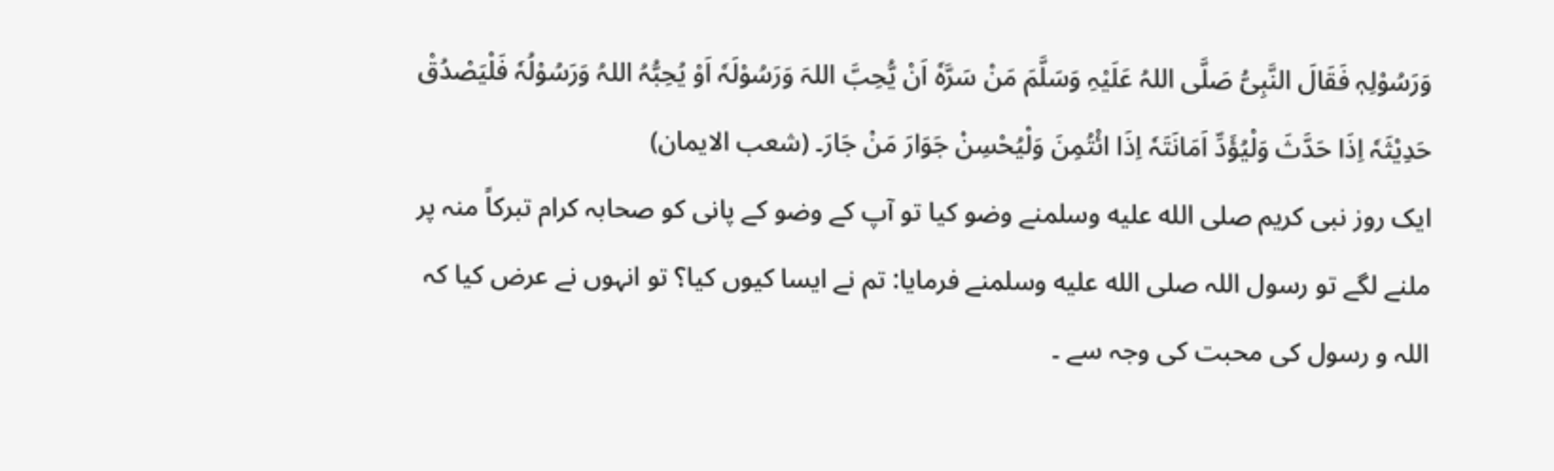وَرَسُوْلِہٖ فَقَالَ النَّبِیُّ صَلَّی اللہُ عَلَیْہِ وَسَلَّمَ مَنْ سَرَّہٗ اَنْ یُّحِبَّ اللہَ وَرَسُوْلَہٗ اَوْ یُحِبُّہُ اللہُ وَرَسُوْلُہٗ فَلْیَصْدُقْ حَدِیْثَہٗ اِذَا حَدَّثَ وَلْیُؤَدِّ اَمَانَتَہٗ اِذَا ائْتُمِنَ وَلْیُحْسِنْ جَوَارَ مَنْ جَارَ۔ (شعب الایمان)
ایک روز نبی کریم صلى الله عليه وسلمنے وضو کیا تو آپ کے وضو کے پانی کو صحابہ کرام تبرکاً منہ پر ملنے لگے تو رسول اللہ صلى الله عليه وسلمنے فرمایا: تم نے ایسا کیوں کیا؟ تو انہوں نے عرض کیا کہ اللہ و رسول کی محبت کی وجہ سے ۔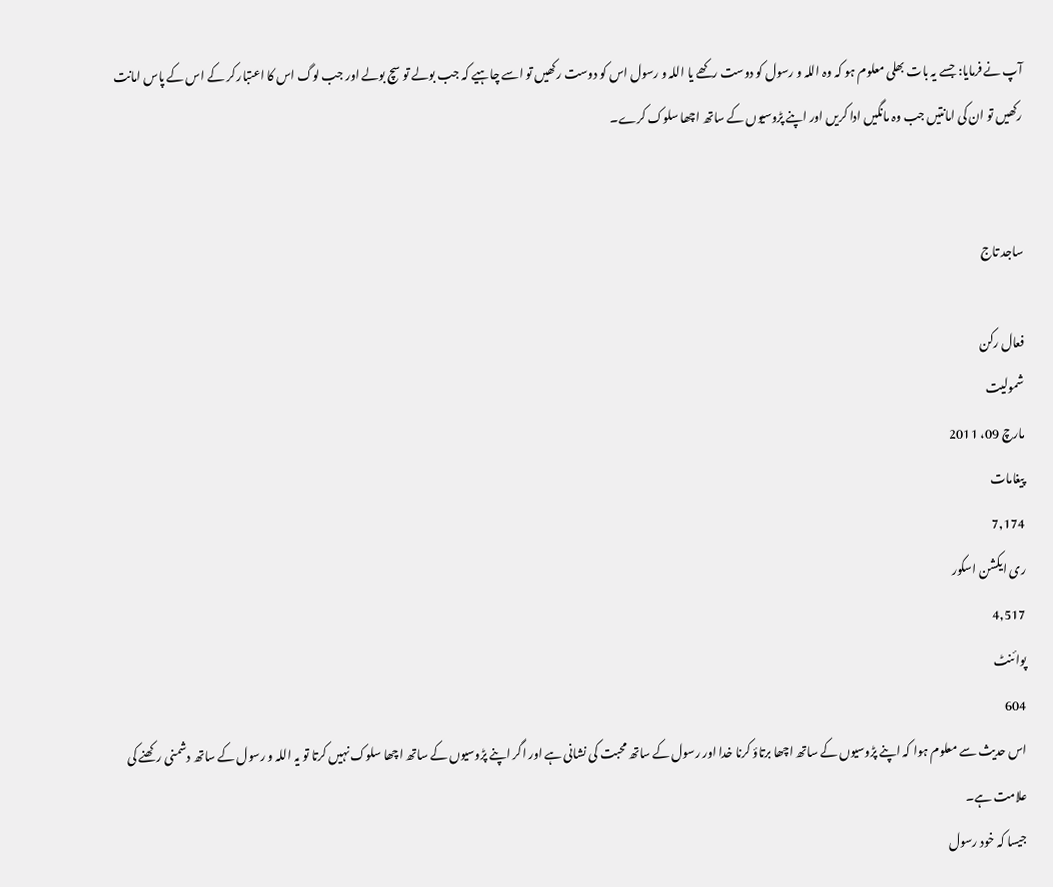آپ نے فرمایا: جسے یہ بات بھلی معلوم ہو کہ وہ اللہ و رسول کو دوست رکھے یا اللہ و رسول اس کو دوست رکھیں تو اسے چاہیے کہ جب بولے تو سچ بولے اور جب لوگ اس کا اعتبار کر کے اس کے پاس امانت رکھیں تو ان کی امانتیں جب وہ مانگیں ادا کریں اور اپنے پڑوسیوں کے ساتھ اچھا سلوک کرے۔


ساجد تاج

فعال رکن
شمولیت
مارچ 09، 2011
پیغامات
7,174
ری ایکشن اسکور
4,517
پوائنٹ
604
اس حدیث سے معلوم ہوا کہ اپنے پڑوسیوں کے ساتھ اچھا برتاؤ کرنا خدا اور رسول کے ساتھ محبت کی نشانی ہے اور اگر اپنے پڑوسیوں کے ساتھ اچھا سلوک نہیں کرتا تو یہ اللہ و رسول کے ساتھ دشمنی رکھنے کی علامت ہے۔
جیسا کہ خود رسول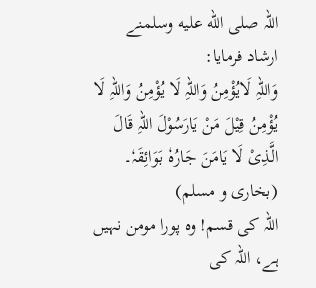اللہ صلى الله عليه وسلمنے ارشاد فرمایا:
وَاللہِ لَایُؤْمِنُ وَاللہِ لَا یُؤْمِنُ وَاللہِ لَا یُؤْمِنُ قِیْلَ مَنْ یَارَسُوْلَ اللہِ قَالَ الَّذِیْ لَا یَامَنَ جَارُہٗ بَوَائِقَہٗ۔ (بخاری و مسلم)
اللہ کی قسم! وہ پورا مومن نہیں ہے، اللہ کی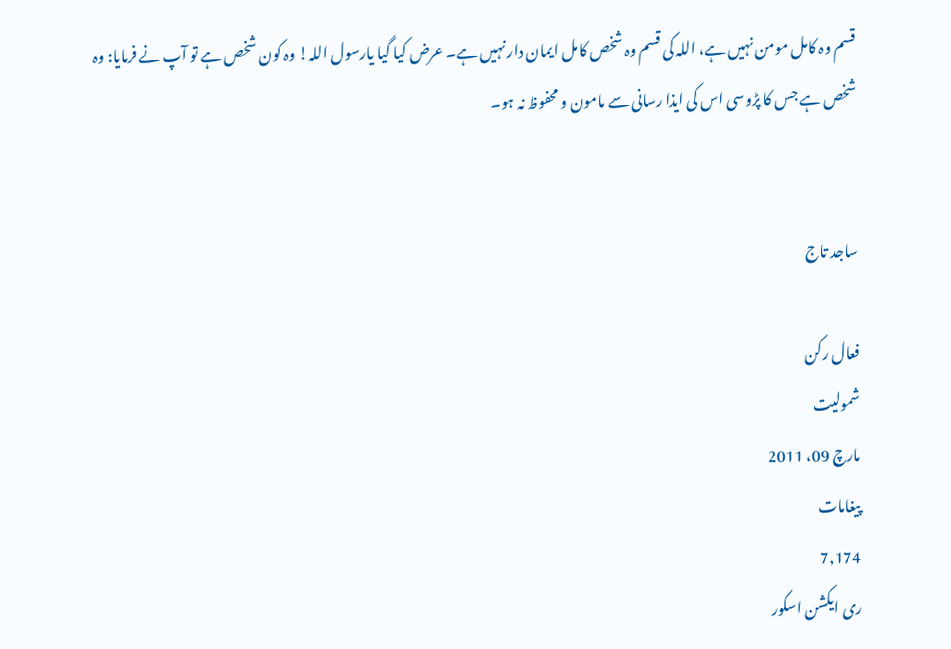قسم وہ کامل مومن نہیں ہے، اللہ کی قسم وہ شخص کامل ایمان دار نہیں ہے۔ عرض کیا گیا یارسول اللہ! وہ کون شخص ہے تو آپ نے فرمایا: وہ شخص ہے جس کا پڑوسی اس کی ایذا رسانی سے مامون و محفوظ نہ ہو۔


ساجد تاج

فعال رکن
شمولیت
مارچ 09، 2011
پیغامات
7,174
ری ایکشن اسکور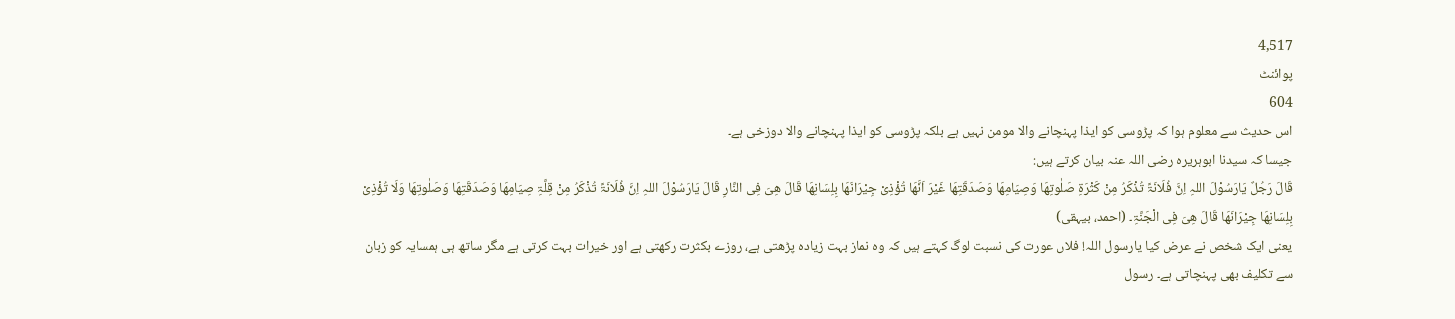4,517
پوائنٹ
604
اس حدیث سے معلوم ہوا کہ پڑوسی کو ایذا پہنچانے والا مومن نہیں ہے بلکہ پڑوسی کو ایذا پہنچانے والا دوزخی ہے۔
جیسا کہ سیدنا ابوہریرہ رضی اللہ عنہ بیان کرتے ہیں:
قَالَ رَجُلٌ یَارَسُوْلَ اللہِ اِنَّ فُلَانَۃً تُذْکَرُ مِنْ کَثْرَۃِ صَلٰوتِھَا وَصِیَامِھَا وَصَدَقَتِھَا غَیْرَ اَنَّھَا تُؤْذِیْ جِیْرَانَھَا بِلِسَانِھَا قَالَ ھِیَ فِی النَّارِ قَالَ یَارَسُوْلَ اللہِ اِنَّ فُلَانَۃً تُذْکَرُ مِنْ قِلَّۃِ صِیَامِھَا وَصَدَقَتِھَا وَصَلٰوتِھَا وَلَا تُؤْذِیْ بِلِسَانِھَا جِیْرَانَھَا قَالَ ھِیَ فِی الْجَنَّۃِ۔ (احمد، بیہقی)
یعنی ایک شخص نے عرض کیا یارسول اللہ! فلاں عورت کی نسبت لوگ کہتے ہیں کہ وہ نماز بہت زیادہ پڑھتی ہے، روزے بکثرت رکھتی ہے اور خیرات بہت کرتی ہے مگر ساتھ ہی ہمسایہ کو زبان سے تکلیف بھی پہنچاتی ہے۔ رسول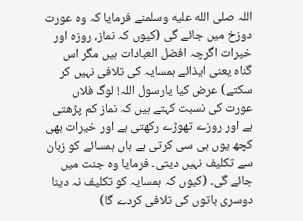اللہ صلى الله عليه وسلمنے فرمایا کہ وہ عورت دوزخ میں جائے گی (کیوں کہ نماز، روزہ اور خیرات اگرچہ افضل العبادات ہیں مگر اس گناہ یعنی ایذائے ہمسایہ کی تلافی نہیں کر سکتے) عرض کیا یارسول اللہ! لوگ فلاں عورت کی نسبت کہتے ہیں کہ نماز کم پڑھتی ہے اور روزے تھوڑے رکھتی ہے اور خیرات بھی کچھ یوں ہی سی کرتی ہے ہاں ہمسائے کو زبان سے تکلیف نہیں دیتی۔ فرمایا وہ جنت میں جائے گی۔ (کیوں کہ ہمسایہ کو تکلیف نہ دینا دوسری باتوں کی تلافی کردے گا)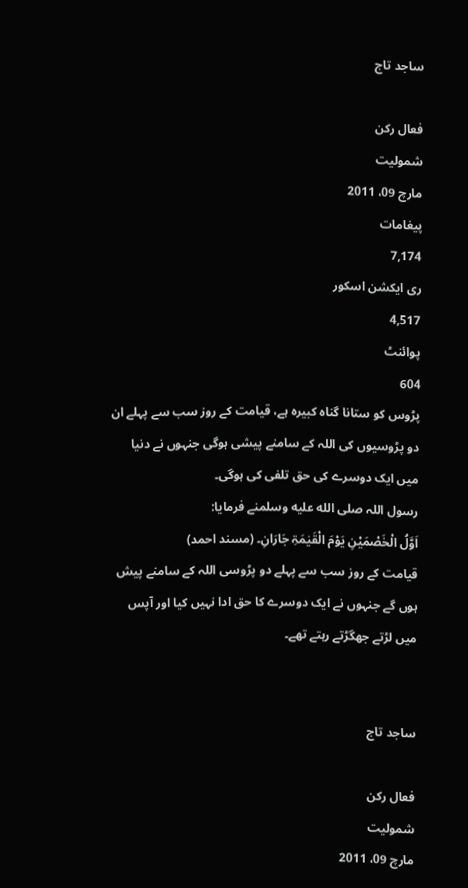ساجد تاج

فعال رکن
شمولیت
مارچ 09، 2011
پیغامات
7,174
ری ایکشن اسکور
4,517
پوائنٹ
604
پڑوس کو ستانا گناہ کبیرہ ہے، قیامت کے روز سب سے پہلے ان دو پڑوسیوں کی اللہ کے سامنے پیشی ہوگی جنہوں نے دنیا میں ایک دوسرے کی حق تلفی کی ہوگی۔
رسول اللہ صلى الله عليه وسلمنے فرمایا:
اَوَّلُ الْخَصْمَیْنِ یَوْمَ الْقَیٰمَۃِ جَارَانِ۔ (مسند احمد)
قیامت کے روز سب سے پہلے دو پڑوسی اللہ کے سامنے پیش ہوں گے جنہوں نے ایک دوسرے کا حق ادا نہیں کیا اور آپس میں لڑتے جھگڑتے رہتے تھے۔


ساجد تاج

فعال رکن
شمولیت
مارچ 09، 2011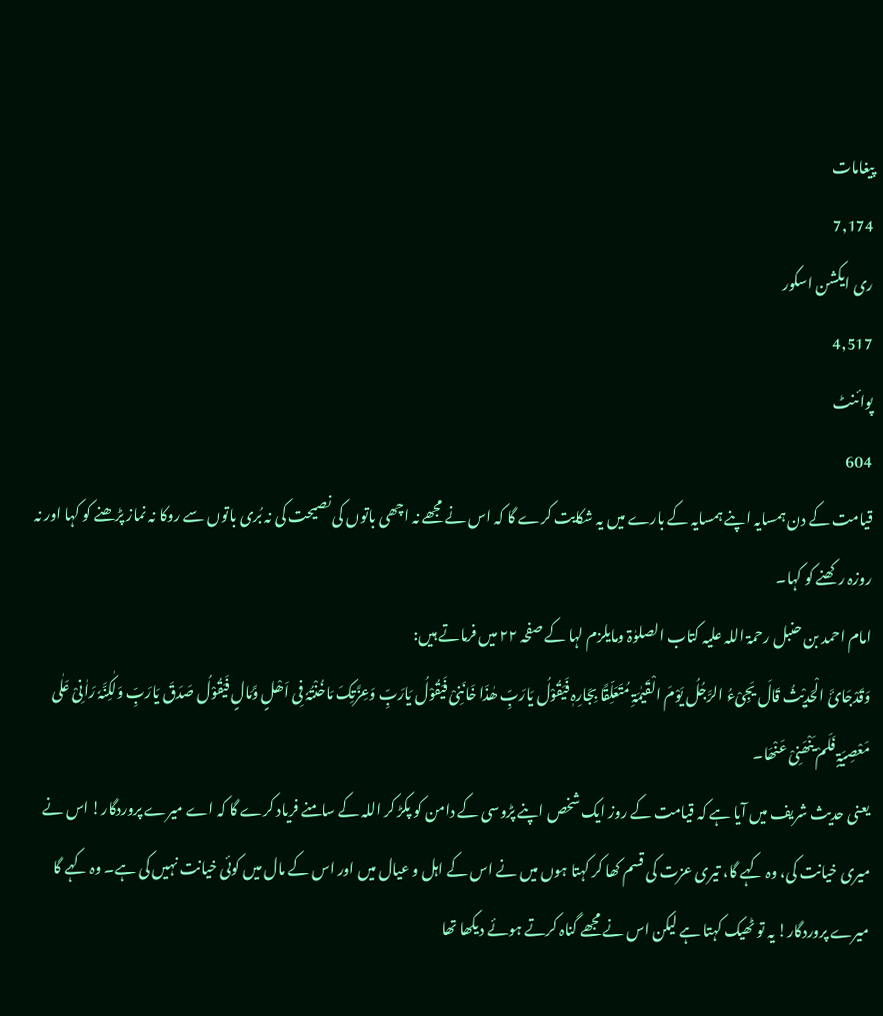پیغامات
7,174
ری ایکشن اسکور
4,517
پوائنٹ
604
قیامت کے دن ہمسایہ اپنے ہمسایہ کے بارے میں یہ شکایت کرے گا کہ اس نے مجھے نہ اچھی باتوں کی نصیحت کی نہ بُری باتوں سے روکا نہ نماز پڑھنے کو کہا اور نہ روزہ رکھنے کو کہا۔
امام احمد بن حنبل رحمۃ اللہ علیہ کتاب الصلوٰۃ ومایلزم لہا کے صفحہ ۲۲ میں فرماتے ہیں:
وَقَدْجَائَ الْحَدِیْثُ قَالَ یَجِیْءُ الرَّجُلُ یَوْمَ الْقَیٰمَۃِ مُتَعَلِّقًا بِجَارِہٖ فَیَقُوْلُ یَارَبِّ ھٰذَا خَانَنِیْ فَیَقُوْلُ یَارَبِّ وَعِزَّتِکَ مَاخُنْتُہٗ فِی اَھْلٍ وَّمَالٍ فَیَقُوْلُ صَدَقَ یَارَبِّ وَلٰکِنَّہٗ رَاٰنِیْ عَلٰی مَعْصِیَۃٍ فَلَمْ یَنْھَنِیْ عَنْھَا۔
یعنی حدیث شریف میں آیا ہے کہ قیامت کے روز ایک شخص اپنے پڑوسی کے دامن کو پکڑ کر اللہ کے سامنے فریاد کرے گا کہ اے میرے پروردگار! اس نے میری خیانت کی، وہ کہے گا، تیری عزت کی قسم کھا کر کہتا ہوں میں نے اس کے اہل و عیال میں اور اس کے مال میں کوئی خیانت نہیں کی ہے۔ وہ کہے گا میرے پروردگار! یہ تو ٹھیک کہتا ہے لیکن اس نے مجھے گناہ کرتے ہوئے دیکھا تھا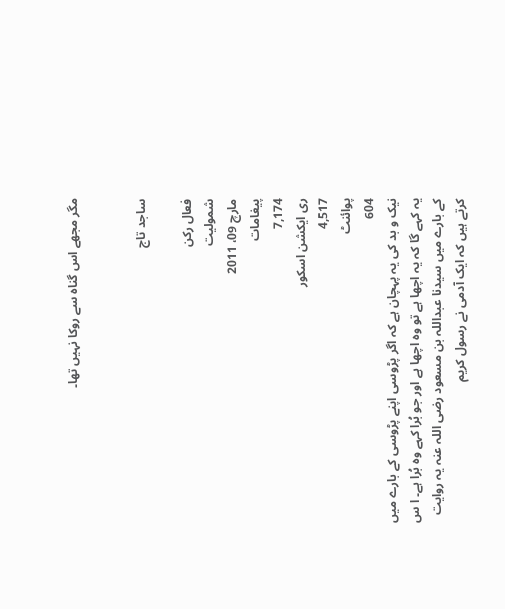مگر مجھے اس گناہ سے روکا نہیں تھا۔


ساجد تاج

فعال رکن
شمولیت
مارچ 09، 2011
پیغامات
7,174
ری ایکشن اسکور
4,517
پوائنٹ
604
نیک و بد کی یہ پہچان ہے کہ اگر پڑوسی اپنے پڑوسی کے بارے میں یہ کہے گا کہ یہ اچھا ہے تو وہ اچھا ہے اور جو بُرا کہے وہ بُرا ہے۔ ا س کے بارے میں سیدنا عبداللہ بن مسعود رضی اللہ عنہ یہ روایت کرتے ہیں کہ ایک آدمی نے رسول کریم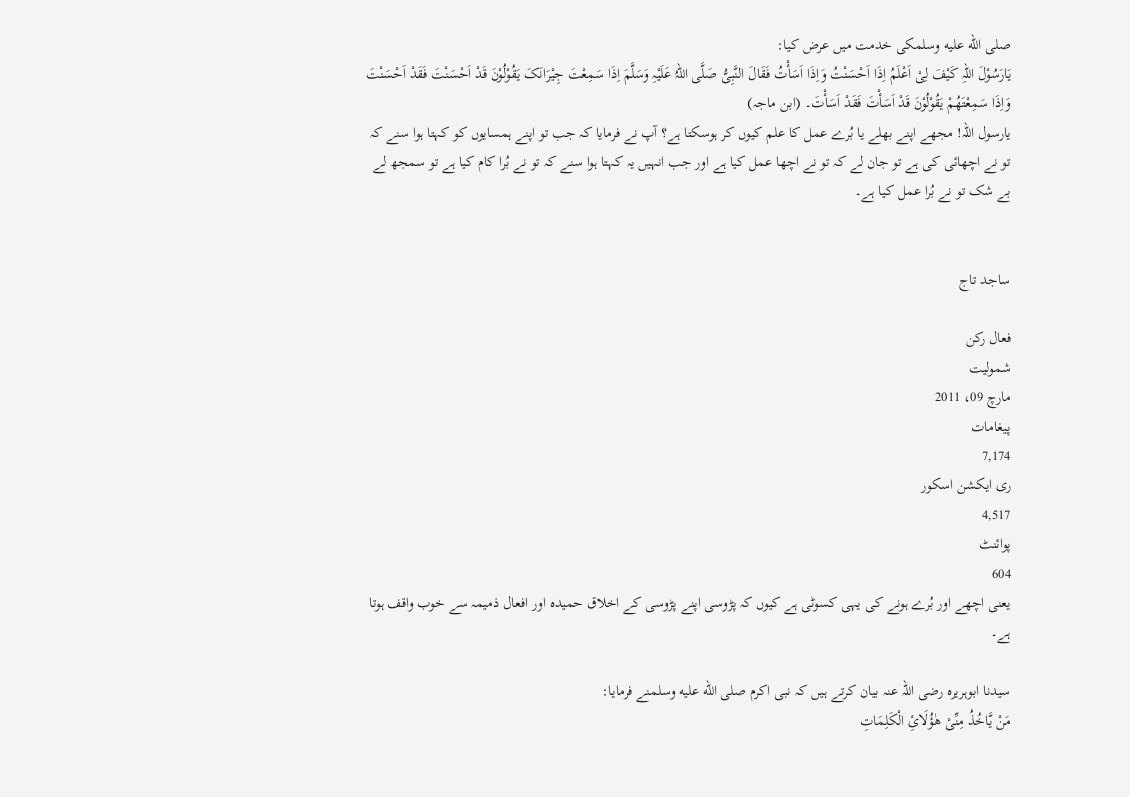صلى الله عليه وسلمکی خدمت میں عرض کیا:
یَارَسُوْلَ اللہِ کَیْفَ لِیْ اَعْلَمُ اِذَا اَحْسَنْتُ وَاِذَا اَسَأْتُ فَقَالَ النَّبِیُّ صَلَّی اللہُ عَلَیْہِ وَسَلَّمَ اِذَا سَمِعْتَ جِیْرَانَکَ یَقُوْلُوْنَ قَدْ اَحْسَنْتَ فَقَدْ اَحْسَنْتَ وَاِذَا سَمِعْتَھُمْ یَقُوْلُوْنَ قَدْ اَسَأْتَ فَقَدْ اَسَأْتَ۔ (ابن ماجہ)
یارسول اللہ! مجھے اپنے بھلے یا بُرے عمل کا علم کیوں کر ہوسکتا ہے؟ آپ نے فرمایا کہ جب تو اپنے ہمسایوں کو کہتا ہوا سنے کہ تو نے اچھائی کی ہے تو جان لے کہ تو نے اچھا عمل کیا ہے اور جب انہیں یہ کہتا ہوا سنے کہ تو نے بُرا کام کیا ہے تو سمجھ لے بے شک تو نے بُرا عمل کیا ہے۔


ساجد تاج

فعال رکن
شمولیت
مارچ 09، 2011
پیغامات
7,174
ری ایکشن اسکور
4,517
پوائنٹ
604
یعنی اچھے اور بُرے ہونے کی یہی کسوٹی ہے کیوں کہ پڑوسی اپنے پڑوسی کے اخلاق حمیدہ اور افعال ذمیمہ سے خوب واقف ہوتا ہے۔

سیدنا ابوہریرہ رضی اللہ عنہ بیان کرتے ہیں کہ نبی اکرم صلى الله عليه وسلمنے فرمایا:
مَنْ یَّاخُذُ مِنِّیْ ھٰؤُلَائِ الْکَلِمَاتِ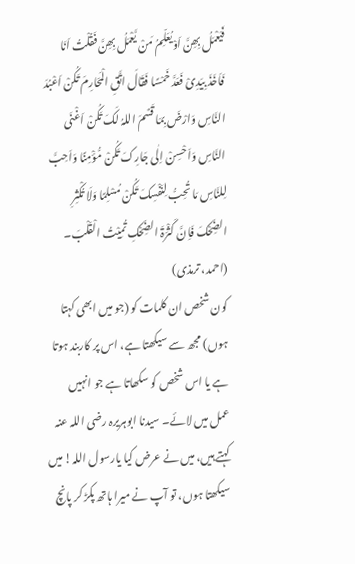فَیَعْمَلُ بِھِنَّ اَوْیُعَلِّمُ مَنْ یَّعْمَلُ بِھِنَّ فَقُلْتُ اَنَا فَاَخَذَ بِیَدِیْ فَعَدَّ خَمْسًا فَقَالَ اتَّقِ الْمَحَارِمَ تَکُنْ اَعْبُدَ النَّاسِ وَارْضَ بِمَا قَسَّمَ اللہُ لَکَ تَکُنْ اَغْنَی النَّاسِ وَاَحْسِنْ اِلٰی جَارِکَ تَکُنْ مُّؤْمِنًا وَاَحِبَّ لِلنَّاسِ مَا تُحِبُّ لِنَفْسِکَ تَکُنْ مُسْلِمًا وَلَا تُکْثِرِ الضِّحْکَ فَاِنَّ کَثْرَۃَ الضِّحْکِ تُمِیْتُ الْقَلْبَ۔ (احمد، ترمذی)
کون شخص ان کلمات کو (جو میں ابھی کہتا ہوں) مجھ سے سیکھتا ہے، اس پر کاربند ہوتا ہے یا اس شخص کو سکھاتا ہے جو انہیں عمل میں لائے۔ سیدنا ابوہریرہ رضی اللہ عنہ کہتے ہیں، میں نے عرض کیا یارسول اللہ! میں سیکھتا ہوں، تو آپ نے میرا ہاتھ پکڑ کر پانچ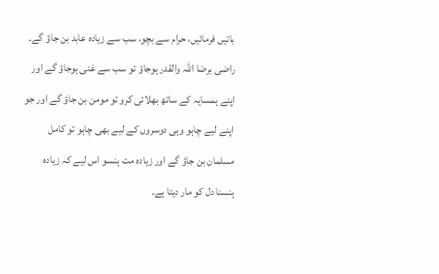باتیں فرمائیں، حرام سے بچو، سب سے زیادہ عابد بن جاؤ گے۔ راضی برضا اللہ والقدر ہوجاؤ تو سب سے غنی ہوجاؤ گے اور اپنے ہمسایہ کے ساتھ بھلائی کرو تو مومن بن جاؤ گے اور جو اپنے لیے چاہو وہی دوسروں کے لیے بھی چاہو تو کامل مسلمان بن جاؤ گے اور زیادہ مت ہنسو اس لیے کہ زیادہ ہنسنا دل کو مار دیتا ہے۔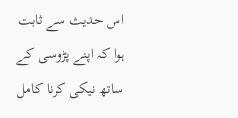اس حدیث سے ثابت ہوا کہ اپنے پڑوسی کے ساتھ نیکی کرنا کامل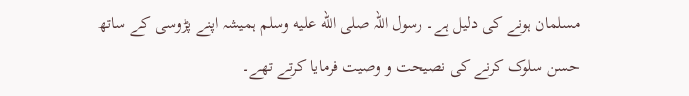مسلمان ہونے کی دلیل ہے۔ رسول اللہ صلى الله عليه وسلم ہمیشہ اپنے پڑوسی کے ساتھ حسن سلوک کرنے کی نصیحت و وصیت فرمایا کرتے تھے۔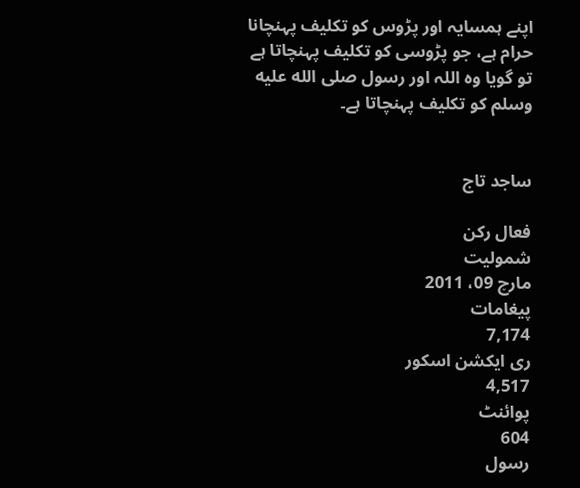اپنے ہمسایہ اور پڑوس کو تکلیف پہنچانا حرام ہے، جو پڑوسی کو تکلیف پہنچاتا ہے تو گویا وہ اللہ اور رسول صلى الله عليه وسلم کو تکلیف پہنچاتا ہے۔


ساجد تاج

فعال رکن
شمولیت
مارچ 09، 2011
پیغامات
7,174
ری ایکشن اسکور
4,517
پوائنٹ
604
رسول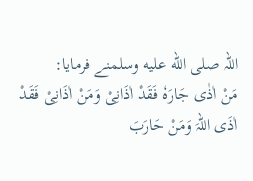اللہ صلى الله عليه وسلمنے فرمایا:
مَنْ اٰذٰی جَارَہٗ فَقَدْ اٰذَانِیْ وَمَنْ اٰذَانِیْ فَقَدْ اٰذَی اللہَ وَمَنْ حَارَبَ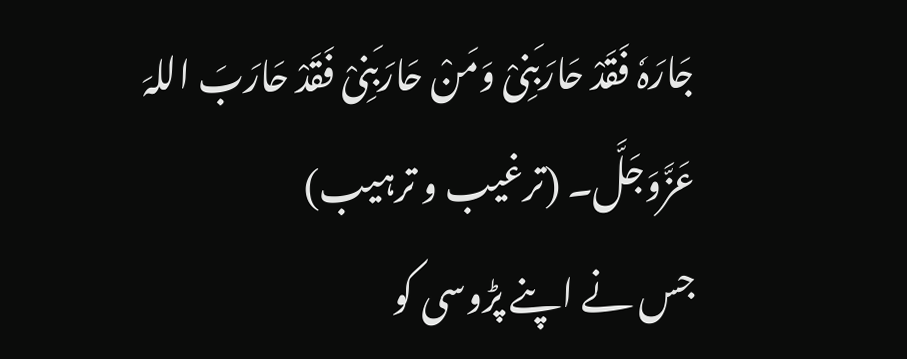جَارَہٗ فَقَدْ حَارَبَنِیْ وَمَنْ حَارَبَنِیْ فَقَدْ حَارَبَ اللہَ عَزَّوَجَلَّ۔ (ترغیب و ترہیب)
جس نے اپنے پڑوسی کو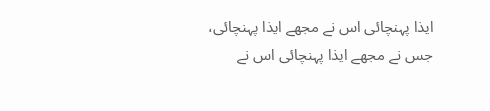ایذا پہنچائی اس نے مجھے ایذا پہنچائی، جس نے مجھے ایذا پہنچائی اس نے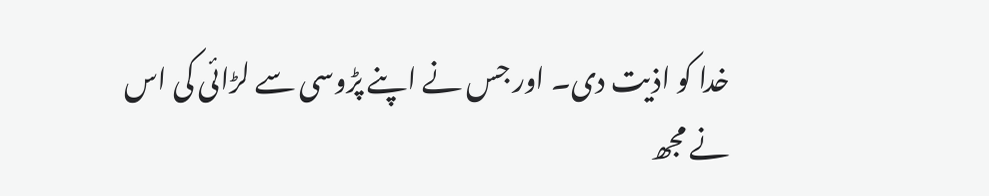خدا کو اذیت دی۔ اور جس نے اپنے پڑوسی سے لڑائی کی اس نے مجھ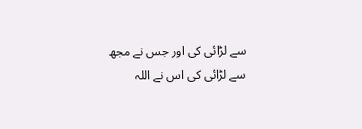سے لڑائی کی اور جس نے مجھ سے لڑائی کی اس نے اللہ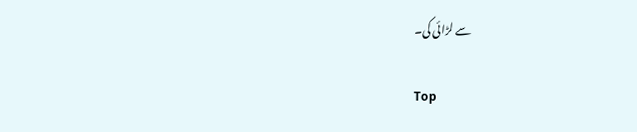سے لڑائی کی۔

Top